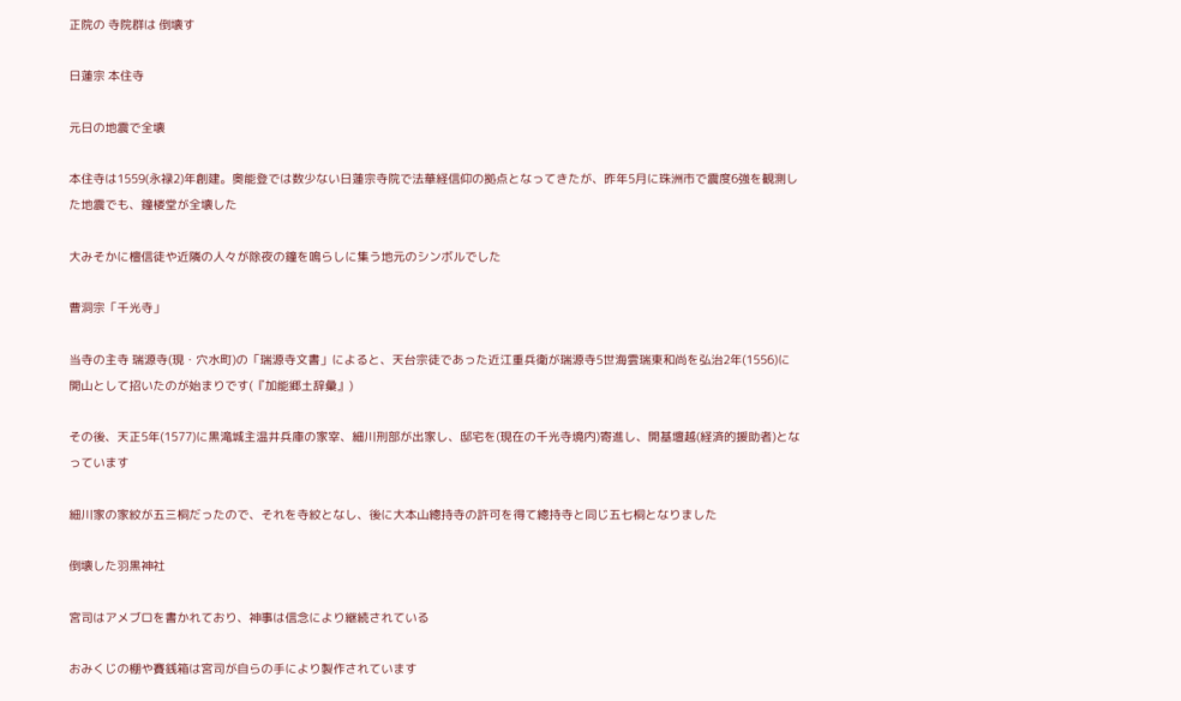正院の 寺院群は 倒壊す

日蓮宗 本住寺

元日の地震で全壊

本住寺は1559(永禄2)年創建。奥能登では数少ない日蓮宗寺院で法華経信仰の拠点となってきたが、昨年5月に珠洲市で震度6強を観測した地震でも、鐘楼堂が全壊した

大みそかに檀信徒や近隣の人々が除夜の鐘を鳴らしに集う地元のシンボルでした

曹洞宗「千光寺」

当寺の主寺 瑞源寺(現・穴水町)の「瑞源寺文書」によると、天台宗徒であった近江重兵衛が瑞源寺5世海雲瑞東和尚を弘治2年(1556)に開山として招いたのが始まりです(『加能郷土辞彙』)

その後、天正5年(1577)に黒滝城主温井兵庫の家宰、細川刑部が出家し、邸宅を(現在の千光寺境内)寄進し、開基壇越(経済的援助者)となっています

細川家の家紋が五三桐だったので、それを寺紋となし、後に大本山總持寺の許可を得て總持寺と同じ五七桐となりました

倒壊した羽黒神社

宮司はアメブロを書かれており、神事は信念により継続されている

おみくじの棚や賽銭箱は宮司が自らの手により製作されています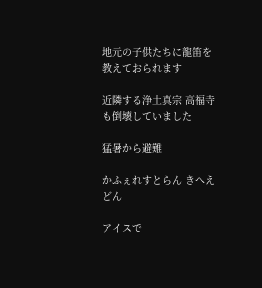地元の子供たちに龍笛を教えておられます

近隣する浄土真宗 高福寺も倒壊していました

猛暑から避難

かふぇれすとらん きへえどん

アイスで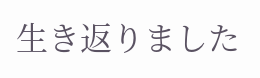生き返りました